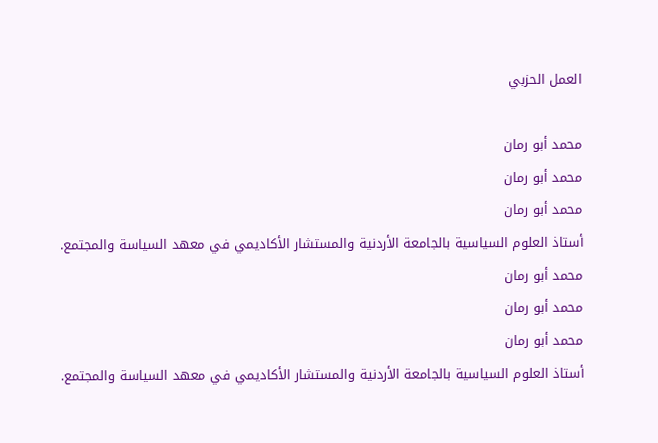العمل الحزبي

محمد أبو رمان
محمد أبو رمان
محمد أبو رمان
أستاذ العلوم السياسية بالجامعة الأردنية والمستشار الأكاديمي في معهد السياسة والمجتمع.
محمد أبو رمان
محمد أبو رمان
محمد أبو رمان
أستاذ العلوم السياسية بالجامعة الأردنية والمستشار الأكاديمي في معهد السياسة والمجتمع.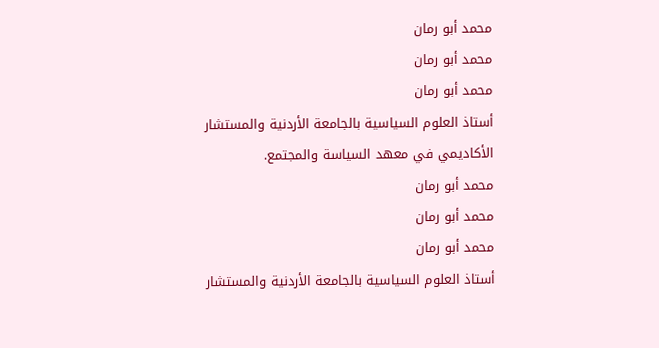محمد أبو رمان
محمد أبو رمان
محمد أبو رمان
أستاذ العلوم السياسية بالجامعة الأردنية والمستشار الأكاديمي في معهد السياسة والمجتمع.
محمد أبو رمان
محمد أبو رمان
محمد أبو رمان
أستاذ العلوم السياسية بالجامعة الأردنية والمستشار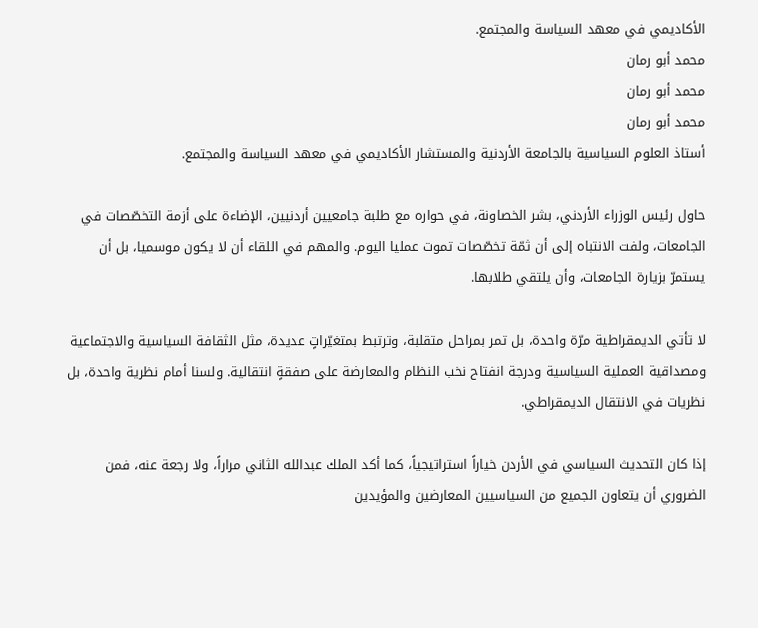الأكاديمي في معهد السياسة والمجتمع.
محمد أبو رمان
محمد أبو رمان
محمد أبو رمان
أستاذ العلوم السياسية بالجامعة الأردنية والمستشار الأكاديمي في معهد السياسة والمجتمع.

حاول رئيس الوزراء الأردني، بشر الخصاونة، في حواره مع طلبة جامعيين أردنيين، الإضاءة على أزمة التخصّصات في الجامعات، ولفت الانتباه إلى أن ثمّة تخصّصات تموت عمليا اليوم. والمهم في اللقاء أن لا يكون موسميا، بل أن يستمرّ بزيارة الجامعات، وأن يلتقي طلابها.

لا تأتي الديمقراطية مرّة واحدة، بل تمر بمراحل متقلبة، وترتبط بمتغيّراتٍ عديدة، مثل الثقافة السياسية والاجتماعية ومصداقية العملية السياسية ودرجة انفتاح نخب النظام والمعارضة على صفقةٍ انتقالية. ولسنا أمام نظرية واحدة، بل نظريات في الانتقال الديمقراطي.

إذا كان التحديث السياسي في الأردن خياراً استراتيجياً، كما أكد الملك عبدالله الثاني مراراً، ولا رجعة عنه، فمن الضروري أن يتعاون الجميع من السياسيين المعارضين والمؤيدين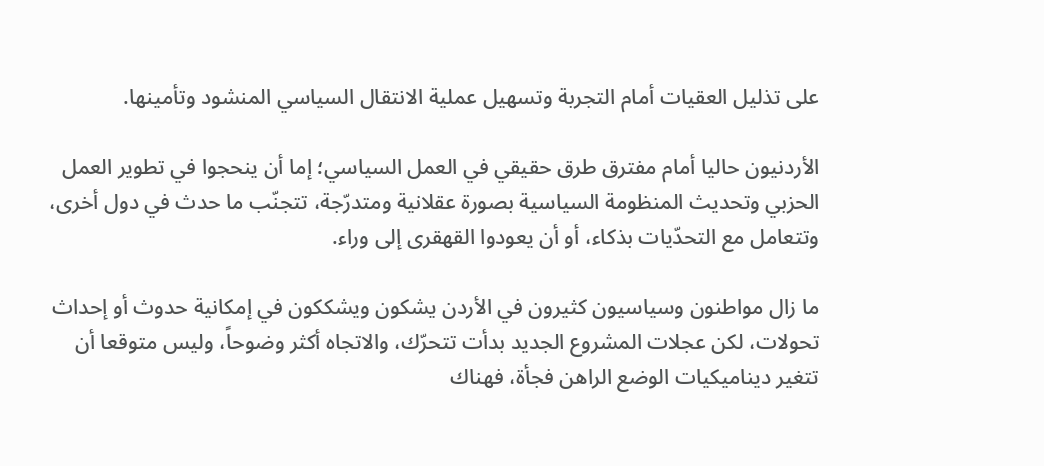على تذليل العقيات أمام التجربة وتسهيل عملية الانتقال السياسي المنشود وتأمينها.

الأردنيون حاليا أمام مفترق طرق حقيقي في العمل السياسي؛ إما أن ينحجوا في تطوير العمل الحزبي وتحديث المنظومة السياسية بصورة عقلانية ومتدرّجة، تتجنّب ما حدث في دول أخرى، وتتعامل مع التحدّيات بذكاء، أو أن يعودوا القهقرى إلى وراء.

ما زال مواطنون وسياسيون كثيرون في الأردن يشكون ويشككون في إمكانية حدوث أو إحداث تحولات، لكن عجلات المشروع الجديد بدأت تتحرّك، والاتجاه أكثر وضوحاً، وليس متوقعا أن تتغير ديناميكيات الوضع الراهن فجأة، فهناك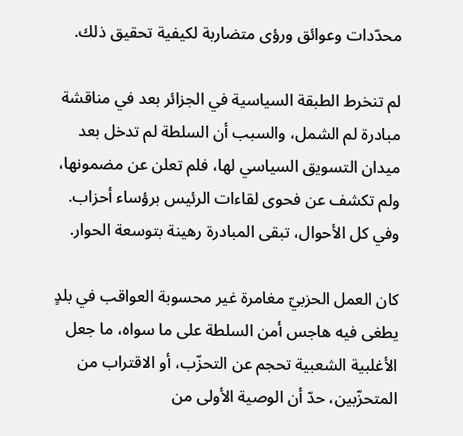محدّدات وعوائق ورؤى متضاربة لكيفية تحقيق ذلك.

لم تنخرط الطبقة السياسية في الجزائر بعد في مناقشة مبادرة لم الشمل، والسبب أن السلطة لم تدخل بعد ميدان التسويق السياسي لها، فلم تعلن عن مضمونها، ولم تكشف عن فحوى لقاءات الرئيس برؤساء أحزاب. وفي كل الأحوال، تبقى المبادرة رهينة بتوسعة الحوار.

كان العمل الحزبيّ مغامرة غير محسوبة العواقب في بلدٍ يطغى فيه هاجس أمن السلطة على ما سواه، ما جعل الأغلبية الشعبية تحجم عن التحزّب، أو الاقتراب من المتحزّبين، حدّ أن الوصية الأولى من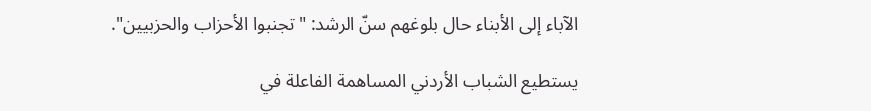الآباء إلى الأبناء حال بلوغهم سنّ الرشد: "تجنبوا الأحزاب والحزبيين".

يستطيع الشباب الأردني المساهمة الفاعلة في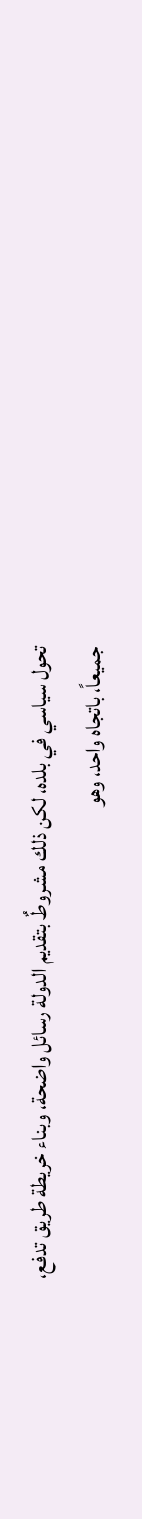تحول سياسي في بلده، لكن ذلك مشروطٌ بتقديم الدولة رسائل واضحة، وبناء خريطة طريق تدفع، جميعاً، باتجاه واحد، وهو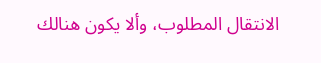الانتقال المطلوب، وألا يكون هنالك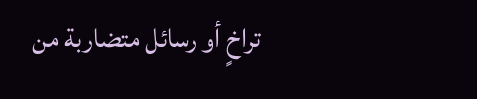تراخٍ أو رسائل متضاربة من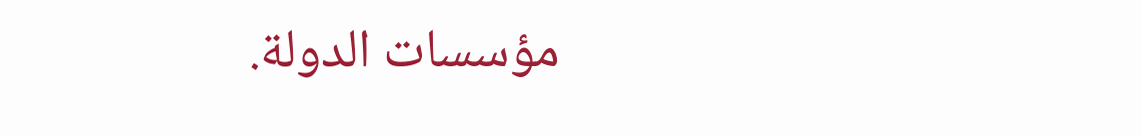مؤسسات الدولة.